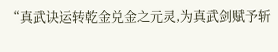“真武诀运转乾金兑金之元灵,为真武剑赋予斩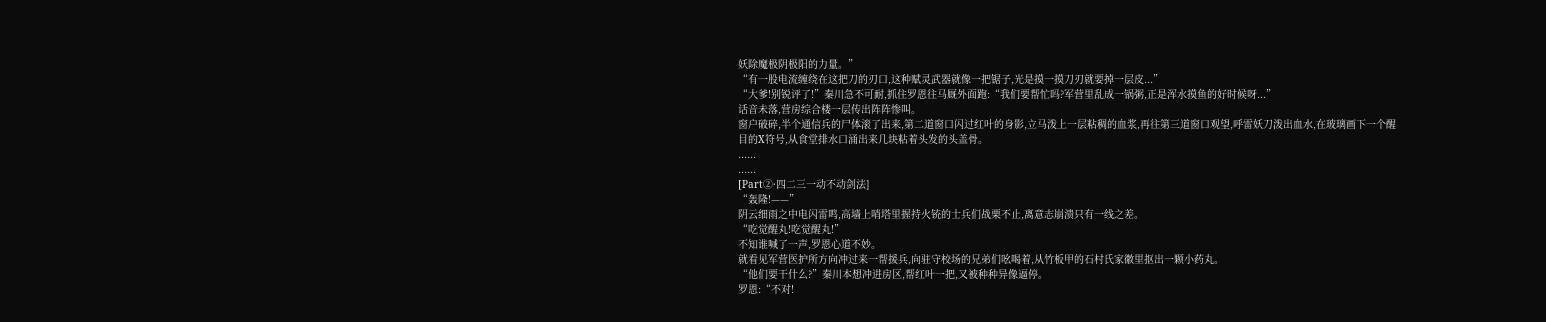妖除魔极阴极阳的力量。”
“有一股电流缠绕在这把刀的刃口,这种赋灵武器就像一把锯子,光是摸一摸刀刃就要掉一层皮...”
“大爹!别锐评了!”秦川急不可耐,抓住罗恩往马厩外面跑:“我们要帮忙吗?军营里乱成一锅粥,正是浑水摸鱼的好时候呀...”
话音未落,营房综合楼一层传出阵阵惨叫。
窗户破碎,半个通信兵的尸体滚了出来,第二道窗口闪过红叶的身影,立马泼上一层粘稠的血浆,再往第三道窗口观望,呼雷妖刀泼出血水,在玻璃画下一个醒目的X符号,从食堂排水口涌出来几块粘着头发的头盖骨。
......
......
[Part②·四二三一动不动剑法]
“轰隆!——”
阴云细雨之中电闪雷鸣,高墙上哨塔里握持火铳的士兵们战栗不止,离意志崩溃只有一线之差。
“吃觉醒丸!吃觉醒丸!”
不知谁喊了一声,罗恩心道不妙。
就看见军营医护所方向冲过来一帮援兵,向驻守校场的兄弟们吆喝着,从竹板甲的石村氏家徽里抠出一颗小药丸。
“他们要干什么?”秦川本想冲进房区,帮红叶一把,又被种种异像逼停。
罗恩:“不对!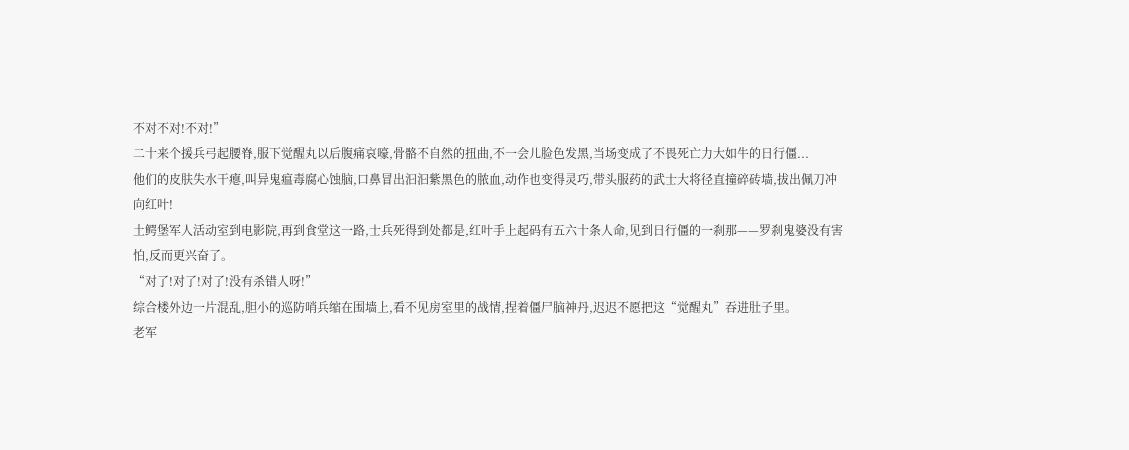不对不对!不对!”
二十来个援兵弓起腰脊,服下觉醒丸以后腹痛哀嚎,骨骼不自然的扭曲,不一会儿脸色发黑,当场变成了不畏死亡力大如牛的日行僵...
他们的皮肤失水干瘪,叫异鬼瘟毒腐心蚀脑,口鼻冒出汩汩紫黑色的脓血,动作也变得灵巧,带头服药的武士大将径直撞碎砖墙,拔出佩刀冲向红叶!
土鳄堡军人活动室到电影院,再到食堂这一路,士兵死得到处都是,红叶手上起码有五六十条人命,见到日行僵的一刹那——罗刹鬼婆没有害怕,反而更兴奋了。
“对了!对了!对了!没有杀错人呀!”
综合楼外边一片混乱,胆小的巡防哨兵缩在围墙上,看不见房室里的战情,捏着僵尸脑神丹,迟迟不愿把这“觉醒丸”吞进肚子里。
老军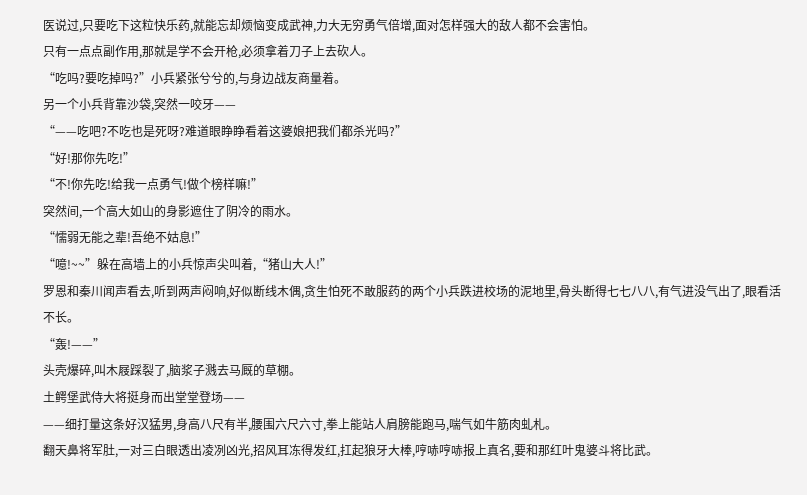医说过,只要吃下这粒快乐药,就能忘却烦恼变成武神,力大无穷勇气倍增,面对怎样强大的敌人都不会害怕。
只有一点点副作用,那就是学不会开枪,必须拿着刀子上去砍人。
“吃吗?要吃掉吗?”小兵紧张兮兮的,与身边战友商量着。
另一个小兵背靠沙袋,突然一咬牙——
“——吃吧?不吃也是死呀?难道眼睁睁看着这婆娘把我们都杀光吗?”
“好!那你先吃!”
“不!你先吃!给我一点勇气!做个榜样嘛!”
突然间,一个高大如山的身影遮住了阴冷的雨水。
“懦弱无能之辈!吾绝不姑息!”
“噫!~~”躲在高墙上的小兵惊声尖叫着,“猪山大人!”
罗恩和秦川闻声看去,听到两声闷响,好似断线木偶,贪生怕死不敢服药的两个小兵跌进校场的泥地里,骨头断得七七八八,有气进没气出了,眼看活不长。
“轰!——”
头壳爆碎,叫木屐踩裂了,脑浆子溅去马厩的草棚。
土鳄堡武侍大将挺身而出堂堂登场——
——细打量这条好汉猛男,身高八尺有半,腰围六尺六寸,拳上能站人肩膀能跑马,喘气如牛筋肉虬札。
翻天鼻将军肚,一对三白眼透出凌冽凶光,招风耳冻得发红,扛起狼牙大棒,哼哧哼哧报上真名,要和那红叶鬼婆斗将比武。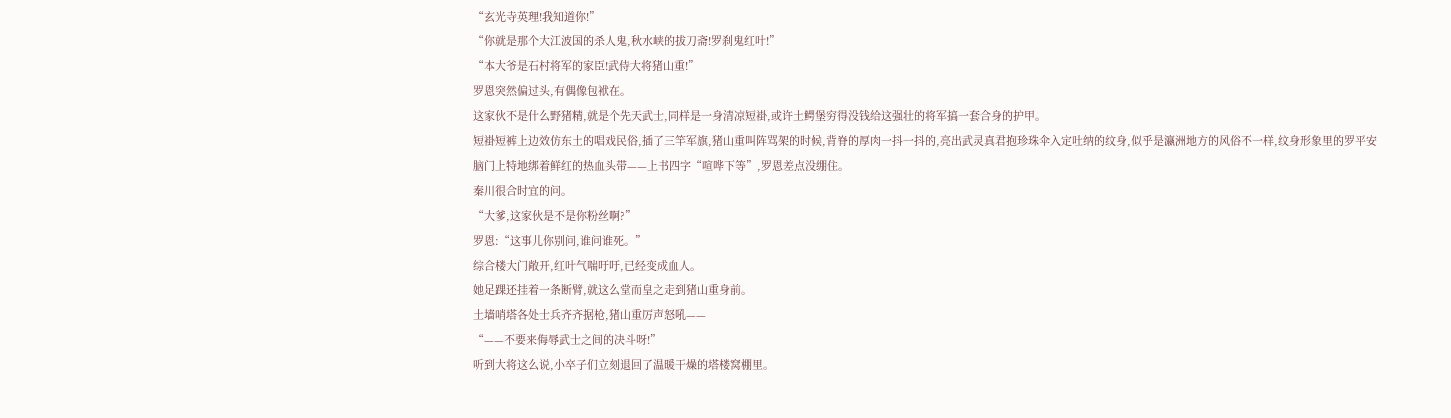“玄光寺英理!我知道你!”
“你就是那个大江波国的杀人鬼,秋水峡的拔刀斋!罗刹鬼红叶!”
“本大爷是石村将军的家臣!武侍大将猪山重!”
罗恩突然偏过头,有偶像包袱在。
这家伙不是什么野猪精,就是个先天武士,同样是一身清凉短褂,或许土鳄堡穷得没钱给这强壮的将军搞一套合身的护甲。
短褂短裤上边效仿东土的唱戏民俗,插了三竿军旗,猪山重叫阵骂架的时候,背脊的厚肉一抖一抖的,亮出武灵真君抱珍珠伞入定吐纳的纹身,似乎是瀛洲地方的风俗不一样,纹身形象里的罗平安脑门上特地绑着鲜红的热血头带——上书四字“喧哗下等”,罗恩差点没绷住。
秦川很合时宜的问。
“大爹,这家伙是不是你粉丝啊?”
罗恩:“这事儿你别问,谁问谁死。”
综合楼大门敞开,红叶气喘吁吁,已经变成血人。
她足踝还挂着一条断臂,就这么堂而皇之走到猪山重身前。
土墙哨塔各处士兵齐齐据枪,猪山重厉声怒吼——
“——不要来侮辱武士之间的决斗呀!”
听到大将这么说,小卒子们立刻退回了温暖干燥的塔楼窝棚里。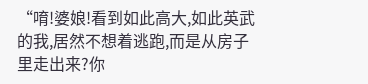“唷!婆娘!看到如此高大,如此英武的我,居然不想着逃跑,而是从房子里走出来?你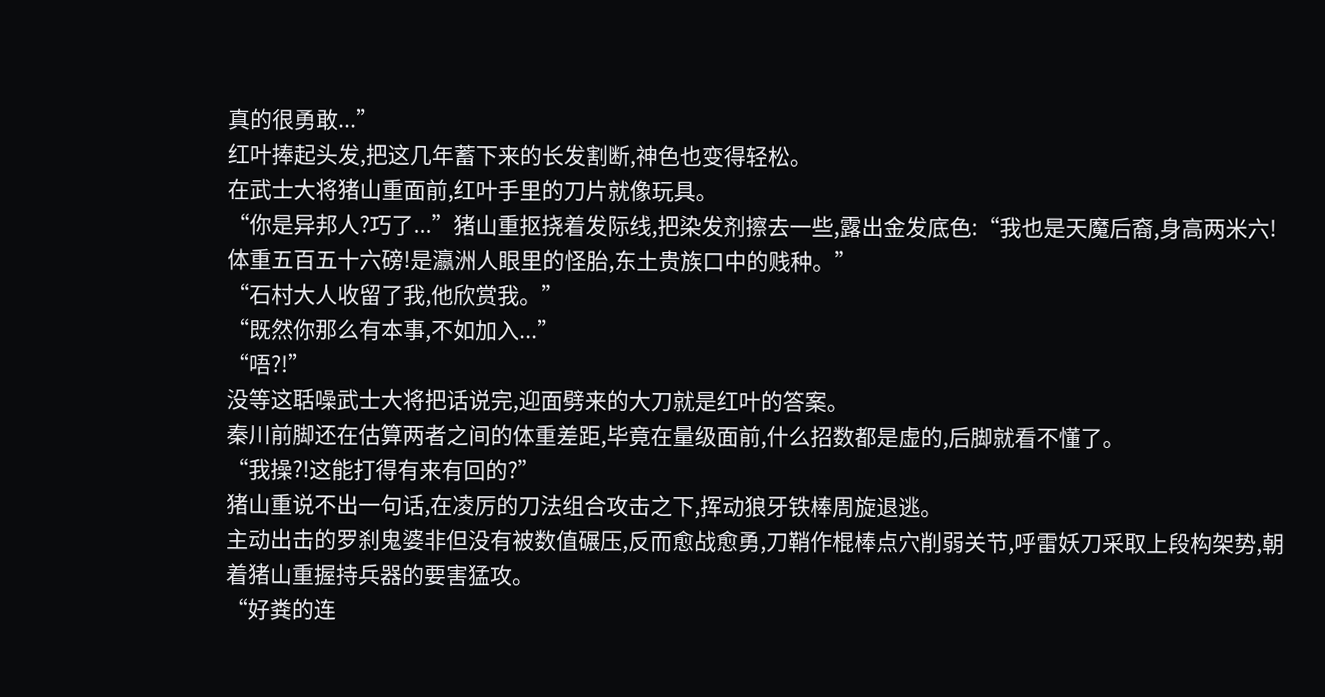真的很勇敢...”
红叶捧起头发,把这几年蓄下来的长发割断,神色也变得轻松。
在武士大将猪山重面前,红叶手里的刀片就像玩具。
“你是异邦人?巧了...”猪山重抠挠着发际线,把染发剂擦去一些,露出金发底色:“我也是天魔后裔,身高两米六!体重五百五十六磅!是瀛洲人眼里的怪胎,东土贵族口中的贱种。”
“石村大人收留了我,他欣赏我。”
“既然你那么有本事,不如加入...”
“唔?!”
没等这聒噪武士大将把话说完,迎面劈来的大刀就是红叶的答案。
秦川前脚还在估算两者之间的体重差距,毕竟在量级面前,什么招数都是虚的,后脚就看不懂了。
“我操?!这能打得有来有回的?”
猪山重说不出一句话,在凌厉的刀法组合攻击之下,挥动狼牙铁棒周旋退逃。
主动出击的罗刹鬼婆非但没有被数值碾压,反而愈战愈勇,刀鞘作棍棒点穴削弱关节,呼雷妖刀采取上段构架势,朝着猪山重握持兵器的要害猛攻。
“好粪的连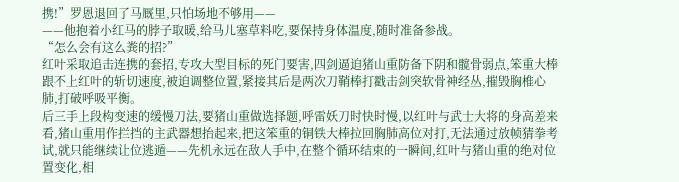携!”罗恩退回了马厩里,只怕场地不够用——
——他抱着小红马的脖子取暖,给马儿塞草料吃,要保持身体温度,随时准备参战。
“怎么会有这么粪的招?”
红叶采取追击连携的套招,专攻大型目标的死门要害,四剑逼迫猪山重防备下阴和髋骨弱点,笨重大棒跟不上红叶的斩切速度,被迫调整位置,紧接其后是两次刀鞘棒打戳击剑突软骨神经丛,摧毁胸椎心肺,打破呼吸平衡。
后三手上段构变速的缓慢刀法,要猪山重做选择题,呼雷妖刀时快时慢,以红叶与武士大将的身高差来看,猪山重用作拦挡的主武器想抬起来,把这笨重的铜铁大棒拉回胸肺高位对打,无法通过放帧猜拳考试,就只能继续让位逃遁——先机永远在敌人手中,在整个循环结束的一瞬间,红叶与猪山重的绝对位置变化,相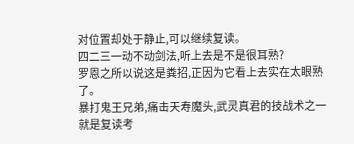对位置却处于静止,可以继续复读。
四二三一动不动剑法,听上去是不是很耳熟?
罗恩之所以说这是粪招,正因为它看上去实在太眼熟了。
暴打鬼王兄弟,痛击天寿魔头,武灵真君的技战术之一就是复读考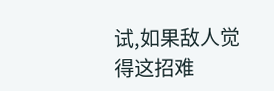试,如果敌人觉得这招难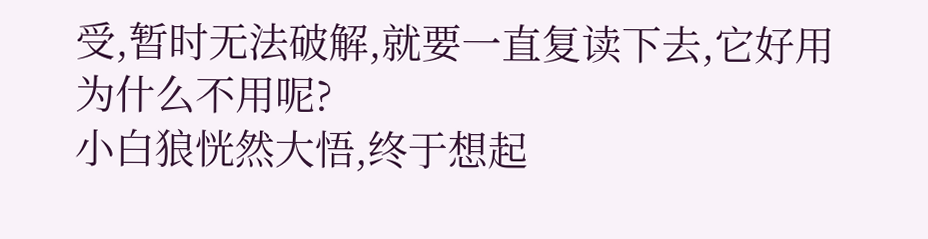受,暂时无法破解,就要一直复读下去,它好用为什么不用呢?
小白狼恍然大悟,终于想起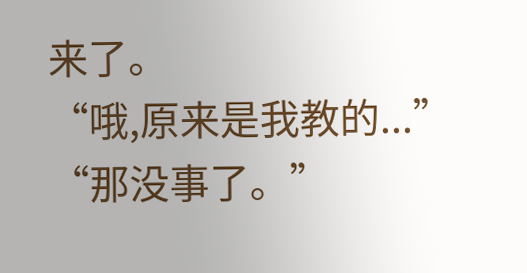来了。
“哦,原来是我教的...”
“那没事了。”